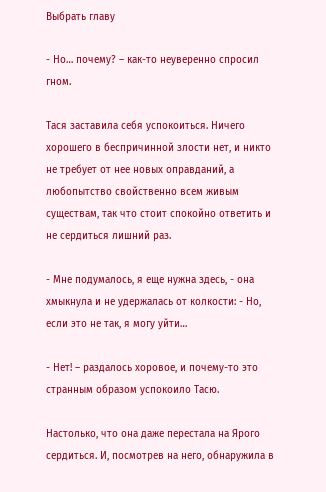Выбрать главу

- Но… почему? – как-то неуверенно спросил гном.

Тася заставила себя успокоиться. Ничего хорошего в беспричинной злости нет, и никто не требует от нее новых оправданий, а любопытство свойственно всем живым существам, так что стоит спокойно ответить и не сердиться лишний раз.

- Мне подумалось, я еще нужна здесь, - она хмыкнула и не удержалась от колкости: - Но, если это не так, я могу уйти…

- Нет! – раздалось хоровое, и почему-то это странным образом успокоило Тасю.

Настолько, что она даже перестала на Ярого сердиться. И, посмотрев на него, обнаружила в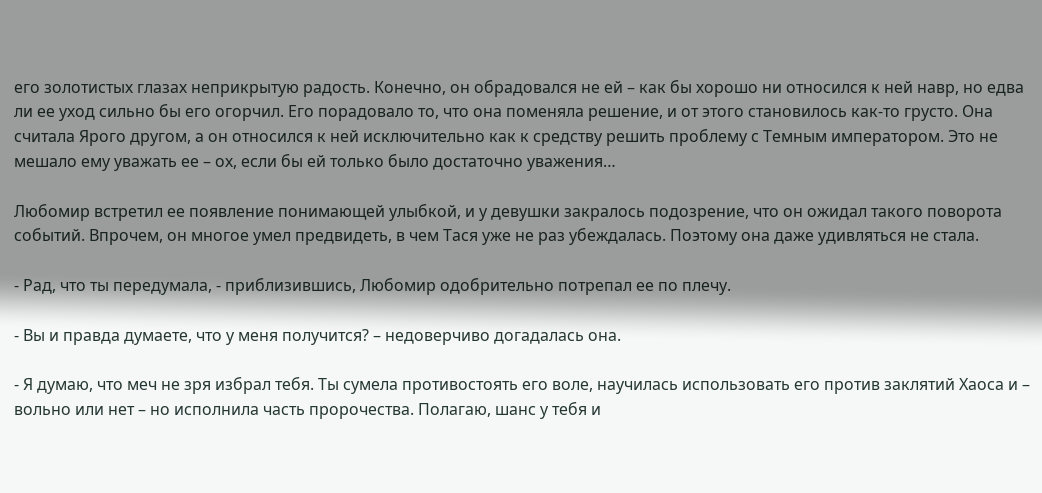его золотистых глазах неприкрытую радость. Конечно, он обрадовался не ей – как бы хорошо ни относился к ней навр, но едва ли ее уход сильно бы его огорчил. Его порадовало то, что она поменяла решение, и от этого становилось как-то грусто. Она считала Ярого другом, а он относился к ней исключительно как к средству решить проблему с Темным императором. Это не мешало ему уважать ее – ох, если бы ей только было достаточно уважения…

Любомир встретил ее появление понимающей улыбкой, и у девушки закралось подозрение, что он ожидал такого поворота событий. Впрочем, он многое умел предвидеть, в чем Тася уже не раз убеждалась. Поэтому она даже удивляться не стала.

- Рад, что ты передумала, - приблизившись, Любомир одобрительно потрепал ее по плечу.

- Вы и правда думаете, что у меня получится? – недоверчиво догадалась она.

- Я думаю, что меч не зря избрал тебя. Ты сумела противостоять его воле, научилась использовать его против заклятий Хаоса и – вольно или нет – но исполнила часть пророчества. Полагаю, шанс у тебя и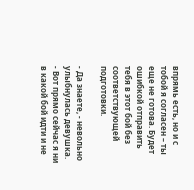впрямь есть, но и с тобой я согласен – ты еще не готова. Будет ошибкой отправить тебя в этот бой без соответствующей подготовки.

- Да знаете, - невольно улыбнулась девушка. - Вот прямо сейчас я ни в какой бой идти и не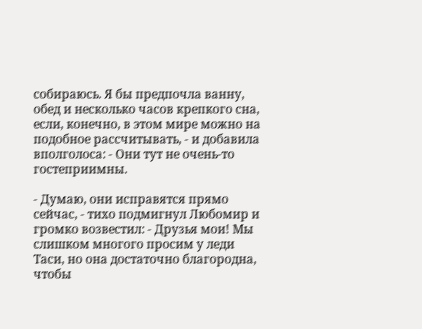собираюсь. Я бы предпочла ванну, обед и несколько часов крепкого сна, если, конечно, в этом мире можно на подобное рассчитывать, - и добавила вполголоса: - Они тут не очень-то гостеприимны.

- Думаю, они исправятся прямо сейчас, - тихо подмигнул Любомир и громко возвестил: - Друзья мои! Мы слишком многого просим у леди Таси, но она достаточно благородна, чтобы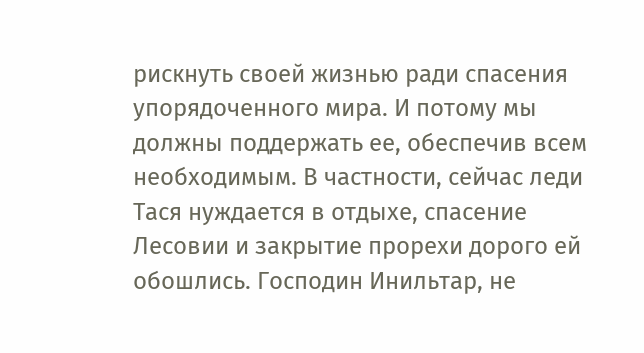рискнуть своей жизнью ради спасения упорядоченного мира. И потому мы должны поддержать ее, обеспечив всем необходимым. В частности, сейчас леди Тася нуждается в отдыхе, спасение Лесовии и закрытие прорехи дорого ей обошлись. Господин Инильтар, не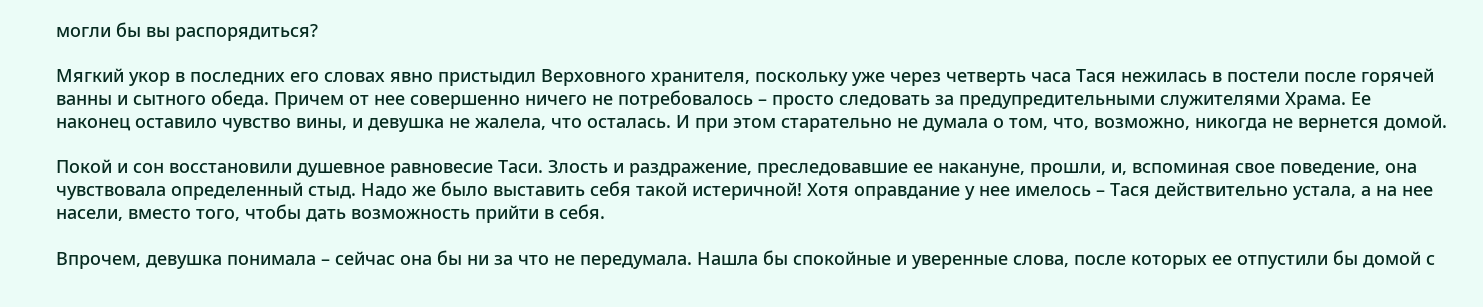могли бы вы распорядиться?

Мягкий укор в последних его словах явно пристыдил Верховного хранителя, поскольку уже через четверть часа Тася нежилась в постели после горячей ванны и сытного обеда. Причем от нее совершенно ничего не потребовалось – просто следовать за предупредительными служителями Храма. Ее наконец оставило чувство вины, и девушка не жалела, что осталась. И при этом старательно не думала о том, что, возможно, никогда не вернется домой.

Покой и сон восстановили душевное равновесие Таси. Злость и раздражение, преследовавшие ее накануне, прошли, и, вспоминая свое поведение, она чувствовала определенный стыд. Надо же было выставить себя такой истеричной! Хотя оправдание у нее имелось – Тася действительно устала, а на нее насели, вместо того, чтобы дать возможность прийти в себя.

Впрочем, девушка понимала – сейчас она бы ни за что не передумала. Нашла бы спокойные и уверенные слова, после которых ее отпустили бы домой с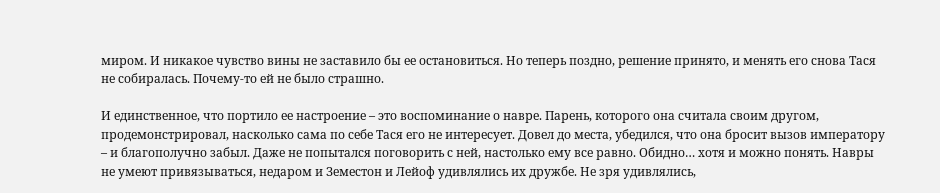миром. И никакое чувство вины не заставило бы ее остановиться. Но теперь поздно, решение принято, и менять его снова Тася не собиралась. Почему-то ей не было страшно.

И единственное, что портило ее настроение – это воспоминание о навре. Парень, которого она считала своим другом, продемонстрировал, насколько сама по себе Тася его не интересует. Довел до места, убедился, что она бросит вызов императору – и благополучно забыл. Даже не попытался поговорить с ней, настолько ему все равно. Обидно… хотя и можно понять. Навры не умеют привязываться, недаром и Земестон и Лейоф удивлялись их дружбе. Не зря удивлялись,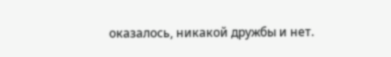оказалось, никакой дружбы и нет.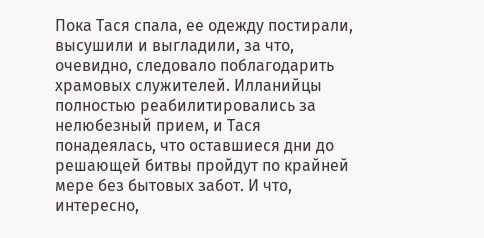Пока Тася спала, ее одежду постирали, высушили и выгладили, за что, очевидно, следовало поблагодарить храмовых служителей. Илланийцы полностью реабилитировались за нелюбезный прием, и Тася понадеялась, что оставшиеся дни до решающей битвы пройдут по крайней мере без бытовых забот. И что, интересно,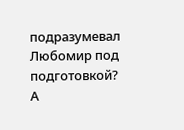подразумевал Любомир под подготовкой? А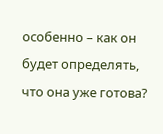особенно – как он будет определять, что она уже готова?